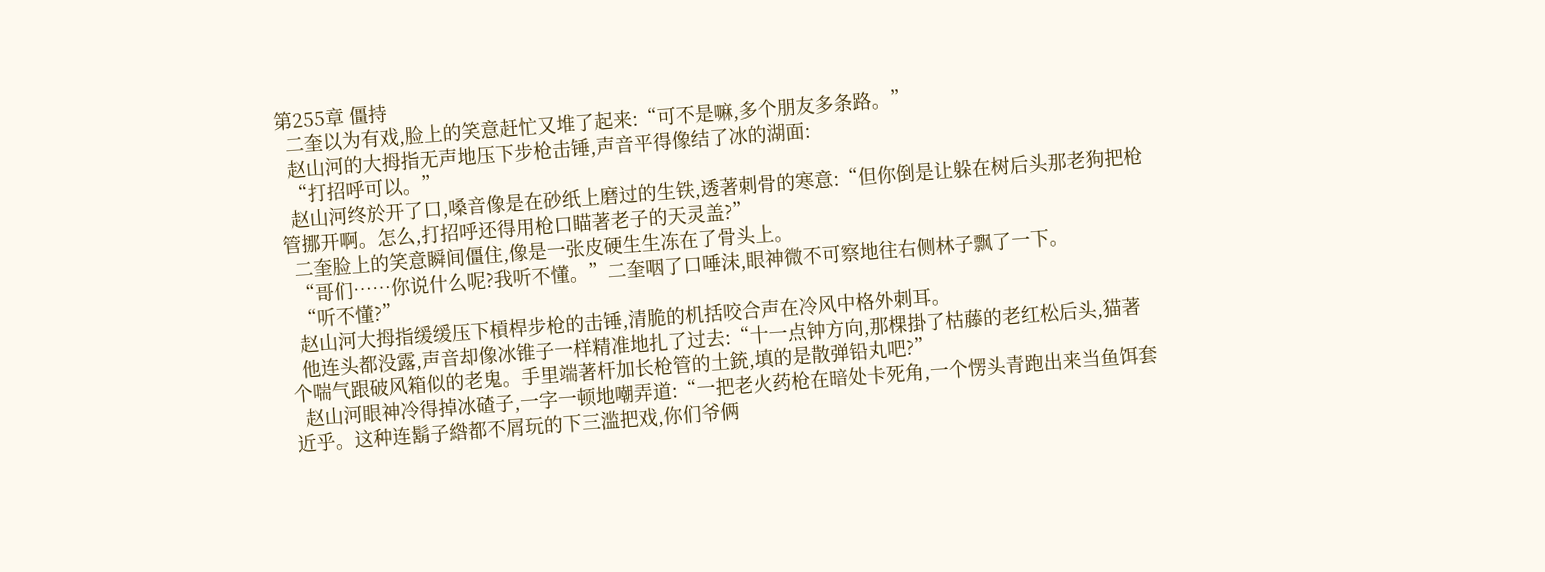第255章 僵持
  二奎以为有戏,脸上的笑意赶忙又堆了起来:“可不是嘛,多个朋友多条路。”
  赵山河的大拇指无声地压下步枪击锤,声音平得像结了冰的湖面:
  “打招呼可以。”
  赵山河终於开了口,嗓音像是在砂纸上磨过的生铁,透著刺骨的寒意:“但你倒是让躲在树后头那老狗把枪管挪开啊。怎么,打招呼还得用枪口瞄著老子的天灵盖?”
  二奎脸上的笑意瞬间僵住,像是一张皮硬生生冻在了骨头上。
  “哥们……你说什么呢?我听不懂。”二奎咽了口唾沫,眼神微不可察地往右侧林子飘了一下。
  “听不懂?”
  赵山河大拇指缓缓压下槓桿步枪的击锤,清脆的机括咬合声在冷风中格外刺耳。
  他连头都没露,声音却像冰锥子一样精准地扎了过去:“十一点钟方向,那棵掛了枯藤的老红松后头,猫著个喘气跟破风箱似的老鬼。手里端著杆加长枪管的土銃,填的是散弹铅丸吧?”
  赵山河眼神冷得掉冰碴子,一字一顿地嘲弄道:“一把老火药枪在暗处卡死角,一个愣头青跑出来当鱼饵套近乎。这种连鬍子綹都不屑玩的下三滥把戏,你们爷俩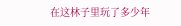在这林子里玩了多少年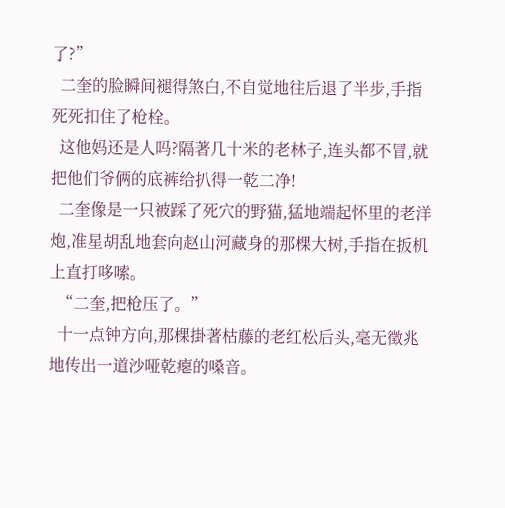了?”
  二奎的脸瞬间褪得煞白,不自觉地往后退了半步,手指死死扣住了枪栓。
  这他妈还是人吗?隔著几十米的老林子,连头都不冒,就把他们爷俩的底裤给扒得一乾二净!
  二奎像是一只被踩了死穴的野猫,猛地端起怀里的老洋炮,准星胡乱地套向赵山河藏身的那棵大树,手指在扳机上直打哆嗦。
  “二奎,把枪压了。”
  十一点钟方向,那棵掛著枯藤的老红松后头,毫无徵兆地传出一道沙哑乾瘪的嗓音。